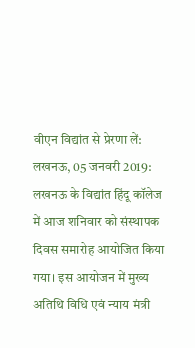वीएन विद्यांत से प्रेरणा लें:
लखनऊ, 05 जनवरी 2019: लखनऊ के विद्यांत हिंदू कॉलेज में आज शनिवार को संस्थापक दिवस समारोह आयोजित किया गया। इस आयोजन में मुख्य अतिथि विधि एवं न्याय मंत्री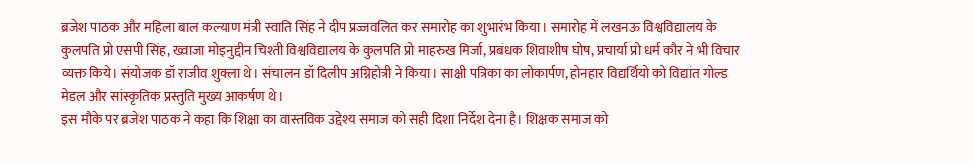ब्रजेश पाठक और महिला बाल कल्याण मंत्री स्वाति सिंह ने दीप प्रज्जवलित कर समारोह का शुभारंभ किया। समारोह में लखनऊ विश्वविद्यालय के कुलपति प्रो एसपी सिंह, ख्वाजा मोइनुद्दीन चिश्ती विश्वविद्यालय के कुलपति प्रो माहरुख मिर्जा, प्रबंधक शिवाशीष घोष, प्रचार्या प्रो धर्म कौर ने भी विचार व्यक्त किये। संयोजक डॉ राजीव शुक्ला थे। संचालन डॉ दिलीप अग्निहोत्री ने किया। साक्षी पत्रिका का लोकार्पण, होनहार विद्यर्थियो को विद्यांत गोल्ड मेडल और सांस्कृतिक प्रस्तुति मुख्य आकर्षण थे।
इस मौके पर ब्रजेश पाठक ने कहा कि शिक्षा का वास्तविक उद्देश्य समाज को सही दिशा निर्देश देना है। शिक्षक समाज को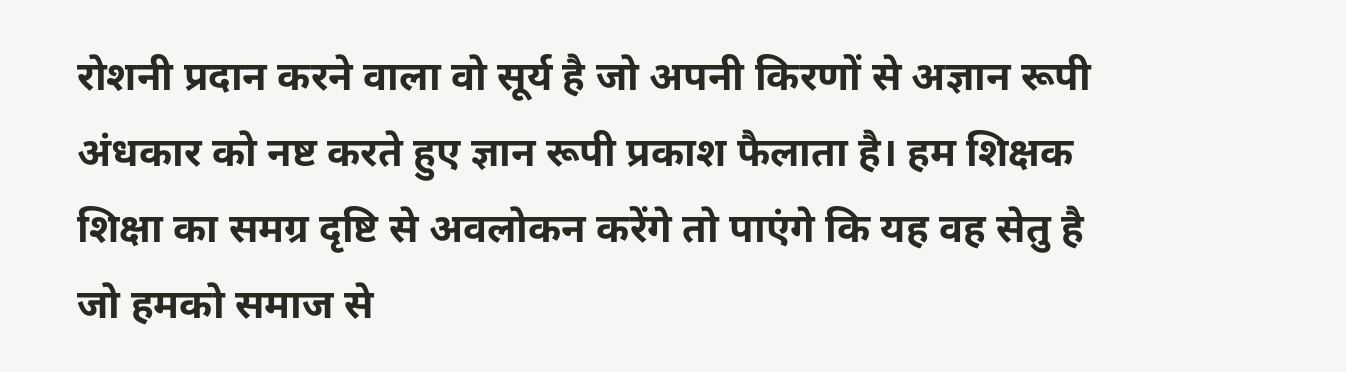रोशनी प्रदान करने वाला वो सूर्य है जो अपनी किरणों से अज्ञान रूपी अंधकार को नष्ट करते हुए ज्ञान रूपी प्रकाश फैलाता है। हम शिक्षक शिक्षा का समग्र दृष्टि से अवलोकन करेंगे तो पाएंगे कि यह वह सेतु है जो हमको समाज से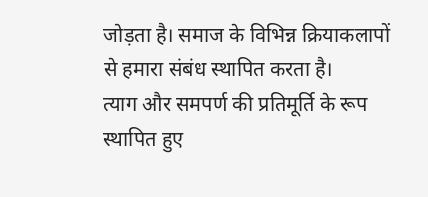जोड़ता है। समाज के विभिन्न क्रियाकलापों से हमारा संबंध स्थापित करता है।
त्याग और समपर्ण की प्रतिमूर्ति के रूप स्थापित हुए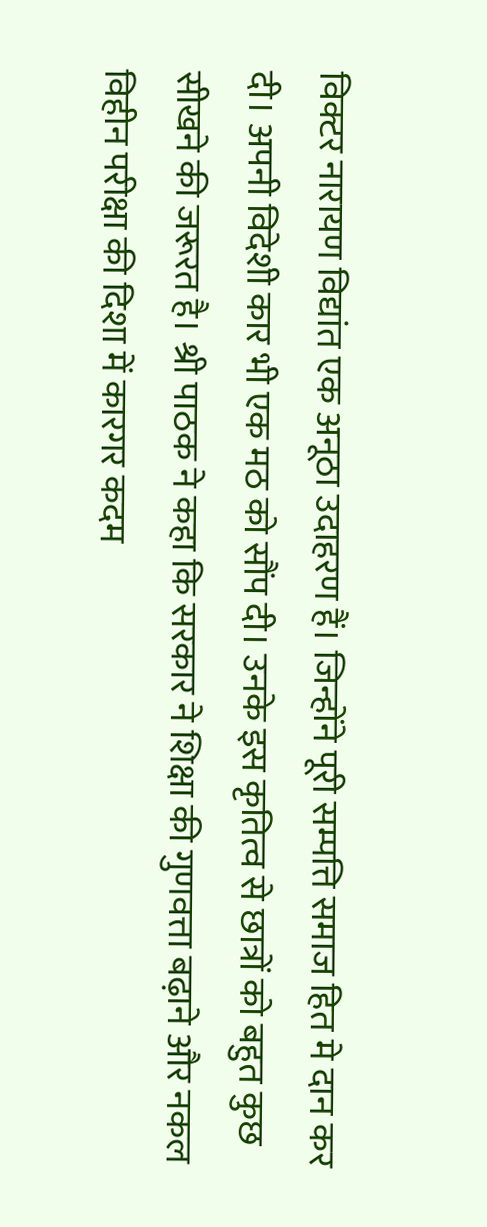विक्टर नारायण विद्यांत एक अनूठा उदाहरण हैं। जिन्होंने पूरी सम्पत्ति समाज हित मे दान कर दी। अपनी विदेशी कार भी एक मठ को सौंप दी। उनके इस कृतित्व से छात्रों को बहुत कुछ सीखने की जरूरत है। श्री पाठक ने कहा कि सरकार ने शिक्षा की गुणवत्ता बढ़ाने और नकल विहीन परीक्षा की दिशा में कारगर कदम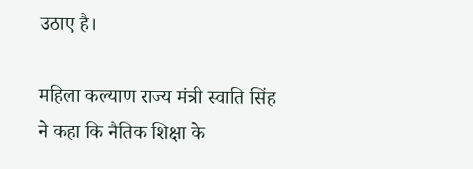उठाए है।

महिला कल्याण राज्य मंत्री स्वाति सिंह ने कहा कि नैतिक शिक्षा के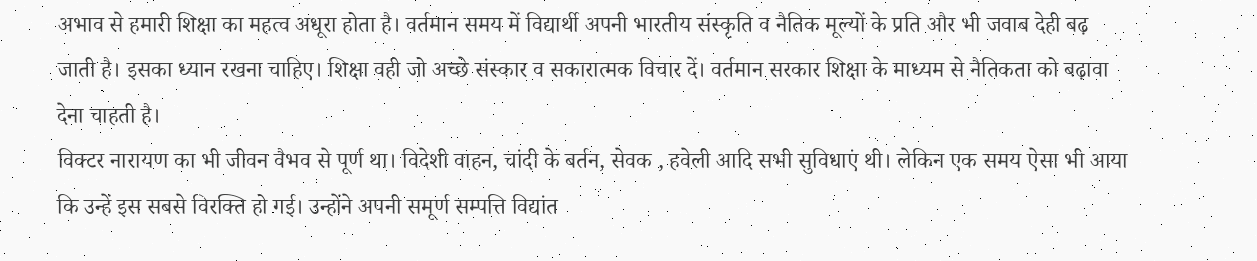अभाव से हमारी शिक्षा का महत्व अधूरा होता है। वर्तमान समय में विद्यार्थी अपनी भारतीय संस्कृति व नैतिक मूल्यों के प्रति और भी जवाब देही बढ़ जाती है। इसका ध्यान रखना चाहिए। शिक्षा वही जो अच्छे संस्कार व सकारात्मक विचार दें। वर्तमान सरकार शिक्षा के माध्यम से नैतिकता को बढ़ावा देना चाहती है।
विक्टर नारायण का भी जीवन वैभव से पूर्ण था। विदेशी वाहन, चांदी के बर्तन, सेवक , हवेली आदि सभी सुविधाएं थी। लेकिन एक समय ऐसा भी आया कि उन्हें इस सबसे विरक्ति हो गई। उन्होंने अपनी समूर्ण सम्पत्ति विद्यांत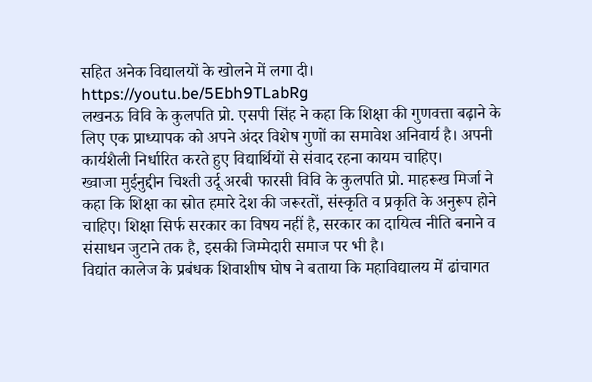सहित अनेक विद्यालयों के खोलने में लगा दी।
https://youtu.be/5Ebh9TLabRg
लखनऊ विवि के कुलपति प्रो. एसपी सिंह ने कहा कि शिक्षा की गुणवत्ता बढ़ाने के लिए एक प्राध्यापक को अपने अंदर विशेष गुणों का समावेश अनिवार्य है। अपनी कार्यशैली निर्धारित करते हुए विद्यार्थियों से संवाद रहना कायम चाहिए।
ख्वाजा मुईनुद्दीन चिश्ती उर्दू अरबी फारसी विवि के कुलपति प्रो. माहरूख मिर्जा ने कहा कि शिक्षा का स्रोत हमारे देश की जरूरतों, संस्कृति व प्रकृति के अनुरूप होने चाहिए। शिक्षा सिर्फ सरकार का विषय नहीं है, सरकार का दायित्व नीति बनाने व संसाधन जुटाने तक है, इसकी जिम्मेदारी समाज पर भी है।
विद्यांत कालेज के प्रबंधक शिवाशीष घोष ने बताया कि महाविद्यालय में ढांचागत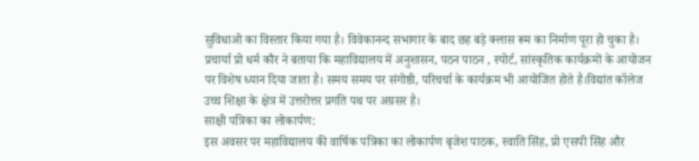सुविधाओ का विस्तार किया गया है। विवेकानन्द सभागार के बाद छह बड़े क्लास रूम का निर्माण पूरा हो चुका है।
प्रचार्या प्रो धर्म कौर ने बताया कि महाविद्यालय में अनुशासन, पठन पाठन , स्पोर्ट, सांस्कृतिक कार्यक्रमों के आयोजन पर विशेष ध्यान दिया जाता है। समय समय पर संगोष्ठी, परिचर्चा के कार्यक्रम भी आयोजित होते है।विद्यांत कॉलेज उच्च शिक्षा के क्षेत्र में उत्तरोत्तर प्रगति पथ पर अग्रसर है।
साक्षी पत्रिका का लोकार्पण:
इस अवसर पर महाविद्यालय की वार्षिक पत्रिका का लोकार्पण बृजेश पाठक, स्वाति सिंह, प्रो एसपी सिंह और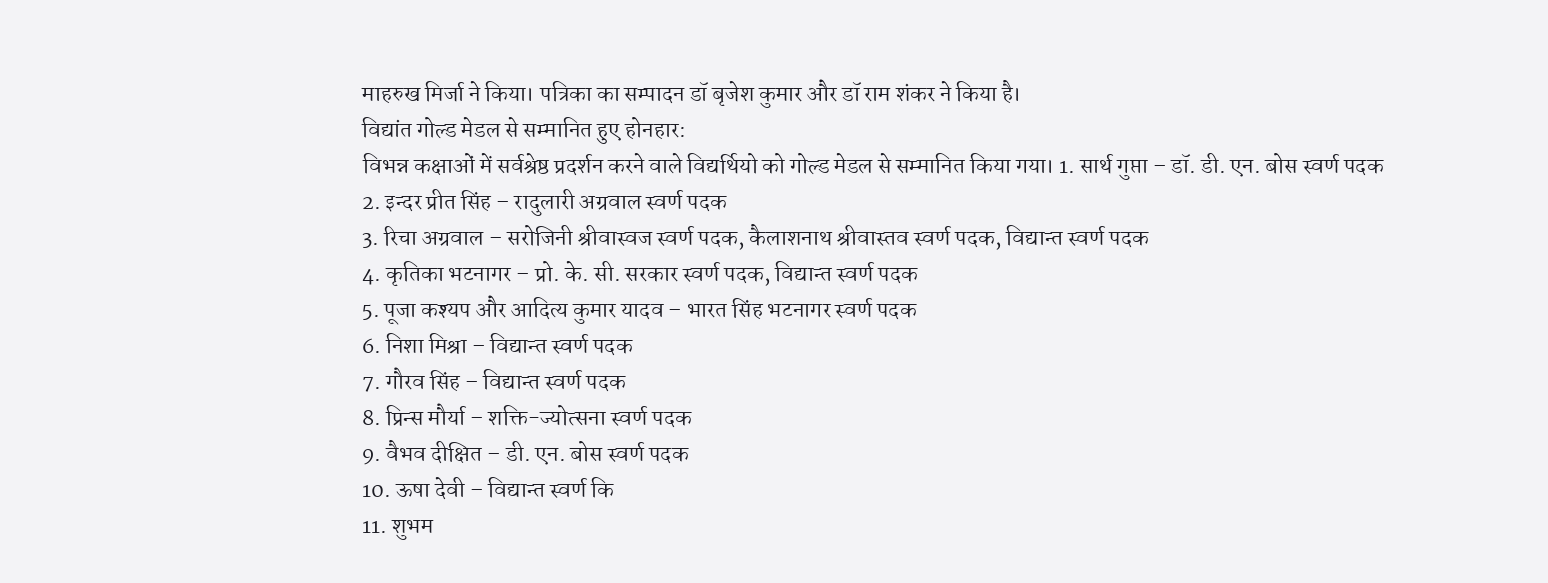माहरुख मिर्जा ने किया। पत्रिका का सम्पादन डॉ बृजेश कुमार और डॉ राम शंकर ने किया है।
विद्यांत गोल्ड मेडल से सम्मानित हुए होनहार:
विभन्न कक्षाओं में सर्वश्रेष्ठ प्रदर्शन करने वाले विद्यर्थियो को गोल्ड मेडल से सम्मानित किया गया। 1. सार्थ गुप्ता – डॉ. डी. एन. बोस स्वर्ण पदक
2. इन्दर प्रीत सिंह – रादुलारी अग्रवाल स्वर्ण पदक
3. रिचा अग्रवाल – सरोजिनी श्रीवास्वज स्वर्ण पदक, कैलाशनाथ श्रीवास्तव स्वर्ण पदक, विद्यान्त स्वर्ण पदक
4. कृतिका भटनागर – प्रो. के. सी. सरकार स्वर्ण पदक, विद्यान्त स्वर्ण पदक
5. पूजा कश्यप और आदित्य कुमार यादव – भारत सिंह भटनागर स्वर्ण पदक
6. निशा मिश्रा – विद्यान्त स्वर्ण पदक
7. गौरव सिंह – विद्यान्त स्वर्ण पदक
8. प्रिन्स मौर्या – शक्ति-ज्योत्सना स्वर्ण पदक
9. वैभव दीक्षित – डी. एन. बोस स्वर्ण पदक
10. ऊषा देवी – विद्यान्त स्वर्ण कि
11. शुभम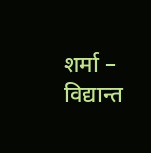शर्मा – विद्यान्त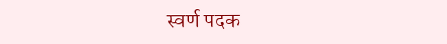स्वर्ण पदक